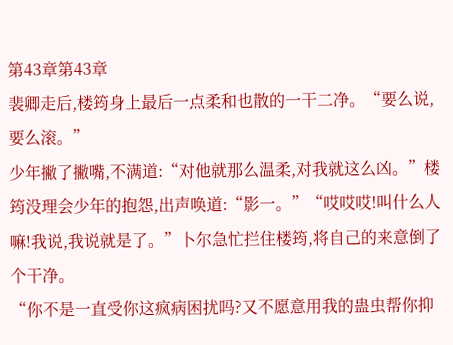第43章第43章
裴卿走后,楼筠身上最后一点柔和也散的一干二净。“要么说,要么滚。”
少年撇了撇嘴,不满道:“对他就那么温柔,对我就这么凶。”楼筠没理会少年的抱怨,出声唤道:“影一。”“哎哎哎!叫什么人嘛!我说,我说就是了。”卜尔急忙拦住楼筠,将自己的来意倒了个干净。
“你不是一直受你这疯病困扰吗?又不愿意用我的蛊虫帮你抑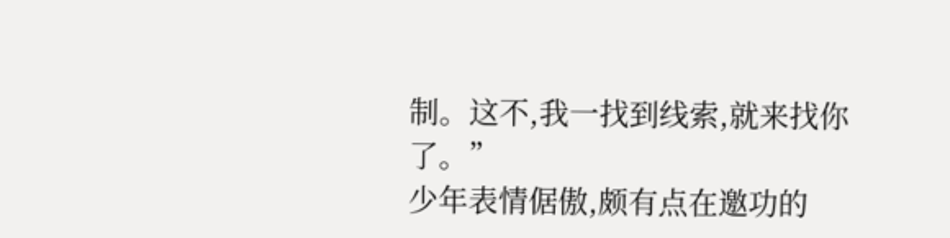制。这不,我一找到线索,就来找你了。”
少年表情倨傲,颇有点在邀功的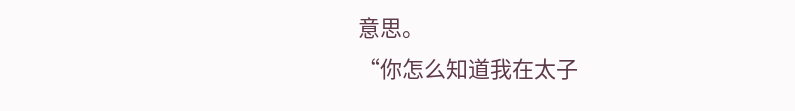意思。
“你怎么知道我在太子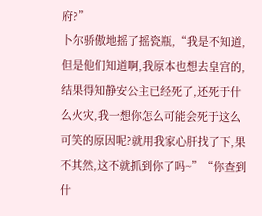府?”
卜尔骄傲地摇了摇瓷瓶,“我是不知道,但是他们知道啊,我原本也想去皇宫的,结果得知静安公主已经死了,还死于什么火灾,我一想你怎么可能会死于这么可笑的原因呢?就用我家心肝找了下,果不其然,这不就抓到你了吗~”“你查到什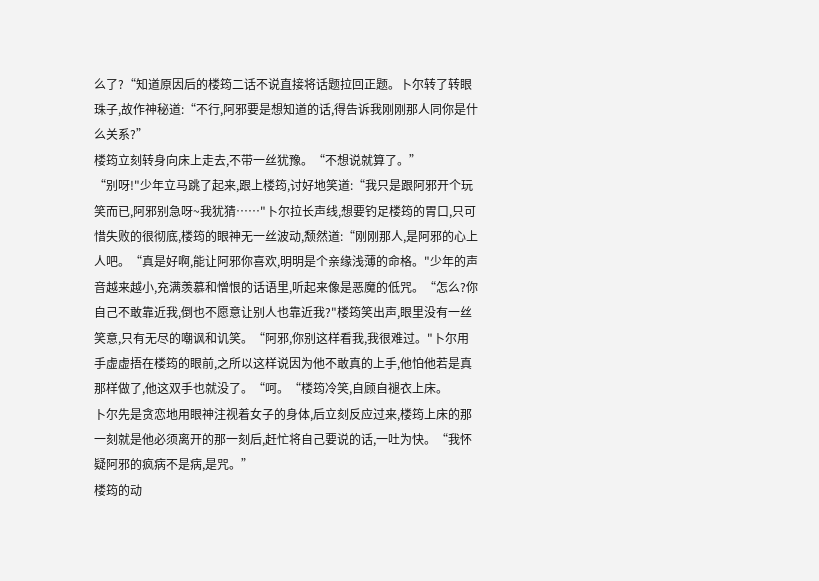么了?“知道原因后的楼筠二话不说直接将话题拉回正题。卜尔转了转眼珠子,故作神秘道:“不行,阿邪要是想知道的话,得告诉我刚刚那人同你是什么关系?”
楼筠立刻转身向床上走去,不带一丝犹豫。“不想说就算了。”
“别呀!"少年立马跳了起来,跟上楼筠,讨好地笑道:“我只是跟阿邪开个玩笑而已,阿邪别急呀~我犹猜……"卜尔拉长声线,想要钓足楼筠的胃口,只可惜失败的很彻底,楼筠的眼神无一丝波动,颓然道:“刚刚那人,是阿邪的心上人吧。“真是好啊,能让阿邪你喜欢,明明是个亲缘浅薄的命格。"少年的声音越来越小,充满羡慕和憎恨的话语里,听起来像是恶魔的低咒。“怎么?你自己不敢靠近我,倒也不愿意让别人也靠近我?"楼筠笑出声,眼里没有一丝笑意,只有无尽的嘲讽和讥笑。“阿邪,你别这样看我,我很难过。"卜尔用手虚虚捂在楼筠的眼前,之所以这样说因为他不敢真的上手,他怕他若是真那样做了,他这双手也就没了。“呵。“楼筠冷笑,自顾自褪衣上床。
卜尔先是贪恋地用眼神注视着女子的身体,后立刻反应过来,楼筠上床的那一刻就是他必须离开的那一刻后,赶忙将自己要说的话,一吐为快。“我怀疑阿邪的疯病不是病,是咒。”
楼筠的动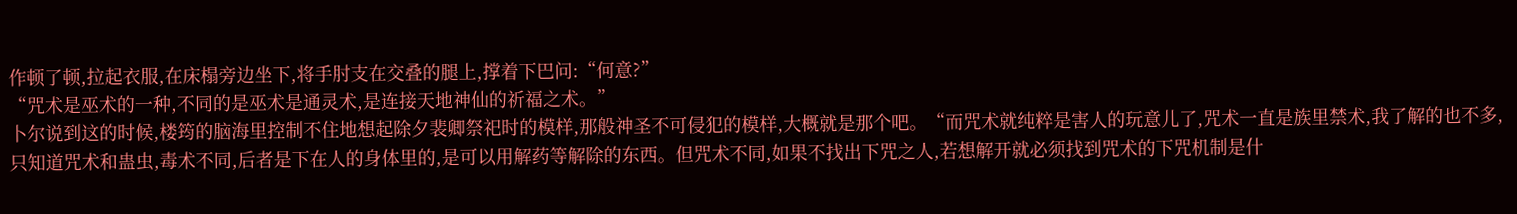作顿了顿,拉起衣服,在床榻旁边坐下,将手肘支在交叠的腿上,撑着下巴问:“何意?”
“咒术是巫术的一种,不同的是巫术是通灵术,是连接天地神仙的祈福之术。”
卜尔说到这的时候,楼筠的脑海里控制不住地想起除夕裴卿祭祀时的模样,那般神圣不可侵犯的模样,大概就是那个吧。“而咒术就纯粹是害人的玩意儿了,咒术一直是族里禁术,我了解的也不多,只知道咒术和蛊虫,毒术不同,后者是下在人的身体里的,是可以用解药等解除的东西。但咒术不同,如果不找出下咒之人,若想解开就必须找到咒术的下咒机制是什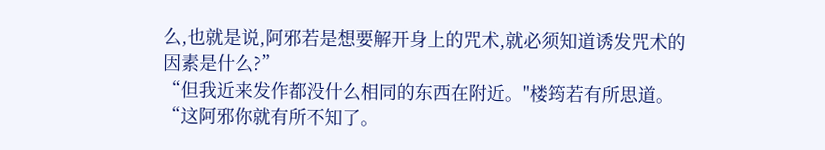么,也就是说,阿邪若是想要解开身上的咒术,就必须知道诱发咒术的因素是什么?”
“但我近来发作都没什么相同的东西在附近。"楼筠若有所思道。“这阿邪你就有所不知了。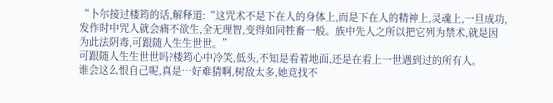“卜尔接过楼筠的话,解释道:“这咒术不是下在人的身体上,而是下在人的精神上,灵魂上,一旦成功,发作时中咒人就会痛不欲生,全无理智,变得如同牲畜一般。族中先人之所以把它列为禁术,就是因为此法阴毒,可跟随人生生世世。”
可跟随人生生世世吗?楼筠心中冷笑,低头,不知是看着地面,还是在看上一世遇到过的所有人。
谁会这么恨自己呢,真是…好难猜啊,树敌太多,她竞找不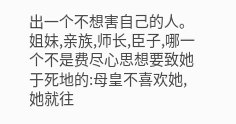出一个不想害自己的人。
姐妹,亲族,师长,臣子,哪一个不是费尽心思想要致她于死地的:母皇不喜欢她,她就往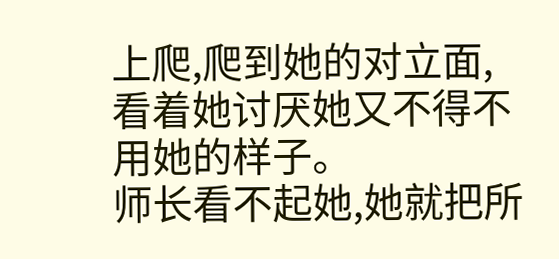上爬,爬到她的对立面,看着她讨厌她又不得不用她的样子。
师长看不起她,她就把所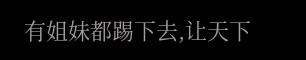有姐妹都踢下去,让天下